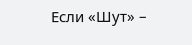Если «Шут» –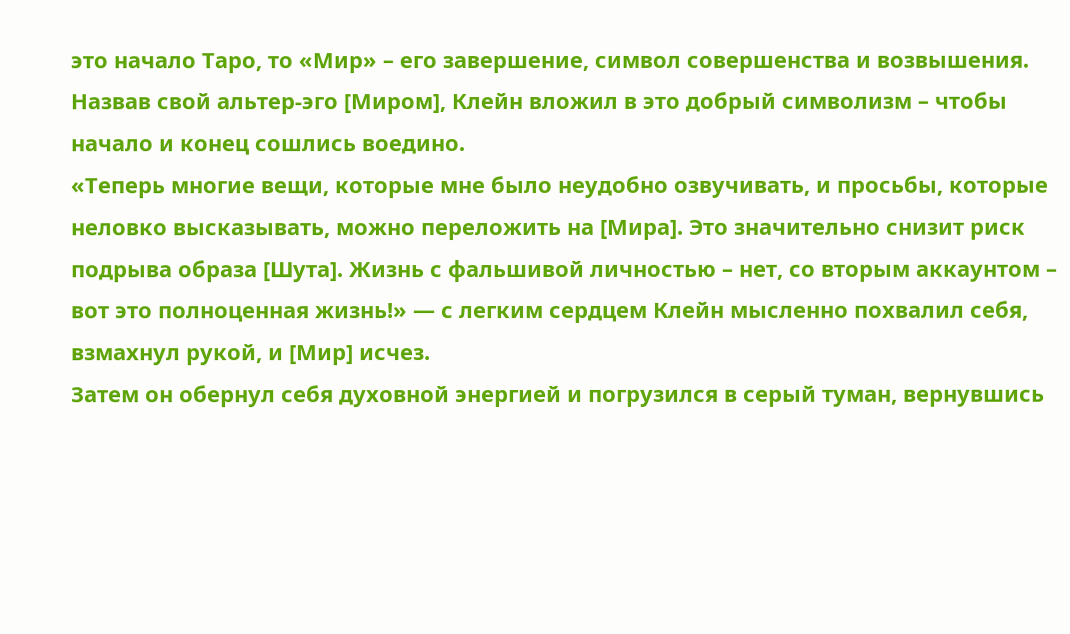это начало Таро, то «Мир» – его завершение, символ совершенства и возвышения. Назвав свой альтер-эго [Миром], Клейн вложил в это добрый символизм – чтобы начало и конец сошлись воедино.
«Теперь многие вещи, которые мне было неудобно озвучивать, и просьбы, которые неловко высказывать, можно переложить на [Мира]. Это значительно снизит риск подрыва образа [Шута]. Жизнь с фальшивой личностью – нет, со вторым аккаунтом – вот это полноценная жизнь!» — с легким сердцем Клейн мысленно похвалил себя, взмахнул рукой, и [Мир] исчез.
Затем он обернул себя духовной энергией и погрузился в серый туман, вернувшись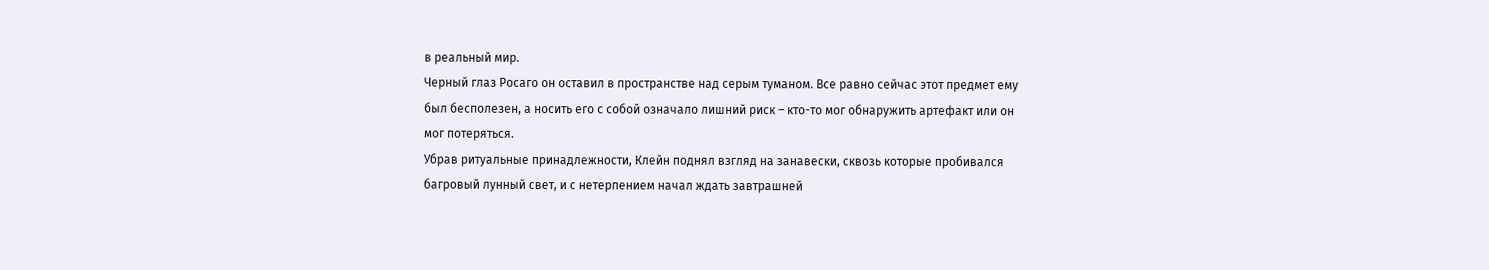в реальный мир.
Черный глаз Росаго он оставил в пространстве над серым туманом. Все равно сейчас этот предмет ему был бесполезен, а носить его с собой означало лишний риск – кто-то мог обнаружить артефакт или он мог потеряться.
Убрав ритуальные принадлежности, Клейн поднял взгляд на занавески, сквозь которые пробивался багровый лунный свет, и с нетерпением начал ждать завтрашней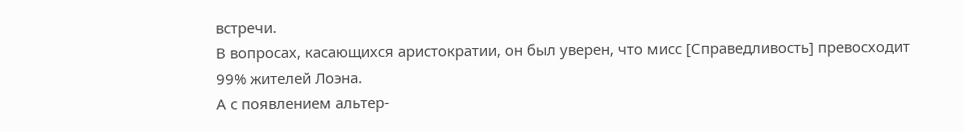встречи.
В вопросах, касающихся аристократии, он был уверен, что мисс [Справедливость] превосходит 99% жителей Лоэна.
А с появлением альтер-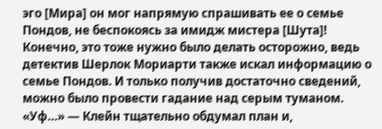эго [Мира] он мог напрямую спрашивать ее о семье Пондов, не беспокоясь за имидж мистера [Шута]!
Конечно, это тоже нужно было делать осторожно, ведь детектив Шерлок Мориарти также искал информацию о семье Пондов. И только получив достаточно сведений, можно было провести гадание над серым туманом.
«Уф…» — Клейн тщательно обдумал план и,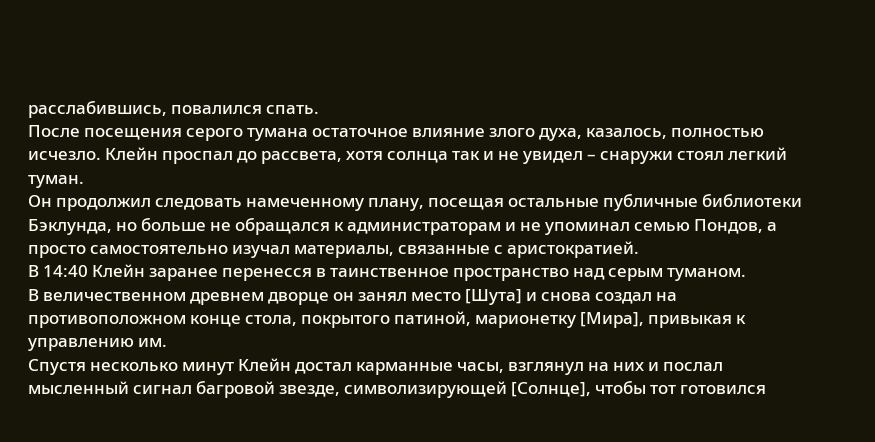расслабившись, повалился спать.
После посещения серого тумана остаточное влияние злого духа, казалось, полностью исчезло. Клейн проспал до рассвета, хотя солнца так и не увидел – снаружи стоял легкий туман.
Он продолжил следовать намеченному плану, посещая остальные публичные библиотеки Бэклунда, но больше не обращался к администраторам и не упоминал семью Пондов, а просто самостоятельно изучал материалы, связанные с аристократией.
В 14:40 Клейн заранее перенесся в таинственное пространство над серым туманом.
В величественном древнем дворце он занял место [Шута] и снова создал на противоположном конце стола, покрытого патиной, марионетку [Мира], привыкая к управлению им.
Спустя несколько минут Клейн достал карманные часы, взглянул на них и послал мысленный сигнал багровой звезде, символизирующей [Солнце], чтобы тот готовился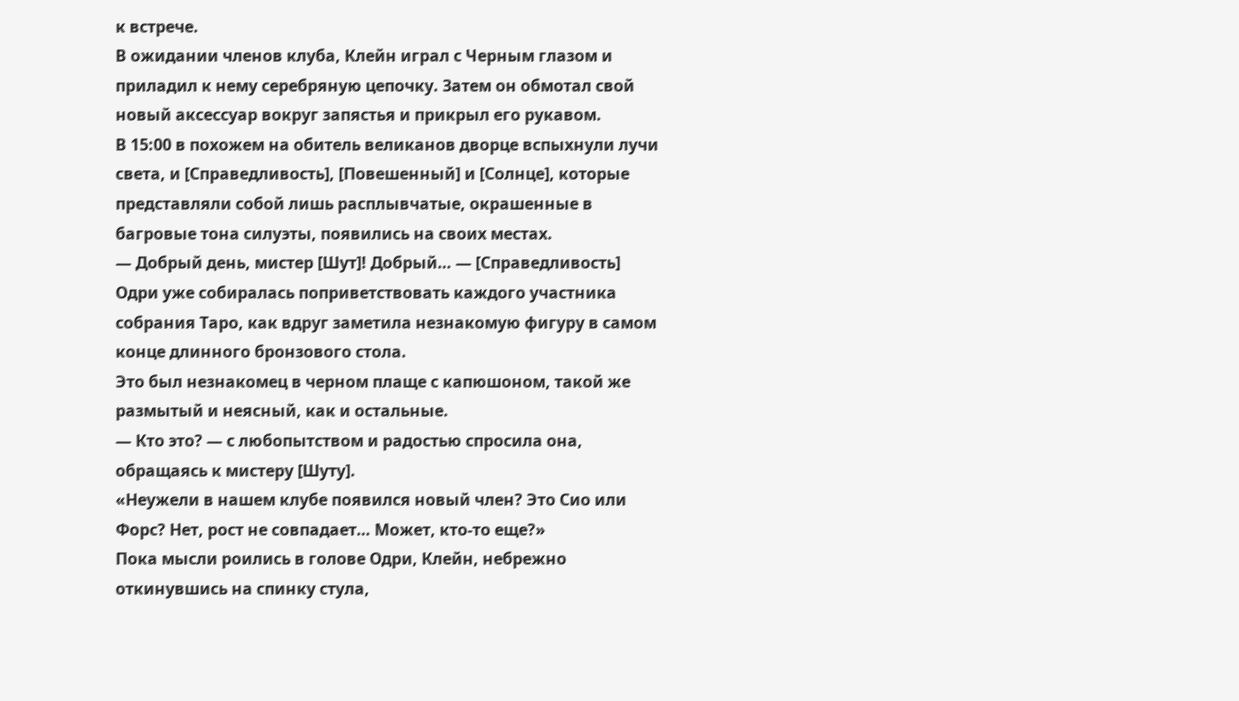к встрече.
В ожидании членов клуба, Клейн играл с Черным глазом и приладил к нему серебряную цепочку. Затем он обмотал свой новый аксессуар вокруг запястья и прикрыл его рукавом.
В 15:00 в похожем на обитель великанов дворце вспыхнули лучи света, и [Справедливость], [Повешенный] и [Солнце], которые представляли собой лишь расплывчатые, окрашенные в багровые тона силуэты, появились на своих местах.
— Добрый день, мистер [Шут]! Добрый… — [Справедливость] Одри уже собиралась поприветствовать каждого участника собрания Таро, как вдруг заметила незнакомую фигуру в самом конце длинного бронзового стола.
Это был незнакомец в черном плаще с капюшоном, такой же размытый и неясный, как и остальные.
— Кто это? — с любопытством и радостью спросила она, обращаясь к мистеру [Шуту].
«Неужели в нашем клубе появился новый член? Это Сио или Форс? Нет, рост не совпадает… Может, кто-то еще?»
Пока мысли роились в голове Одри, Клейн, небрежно откинувшись на спинку стула,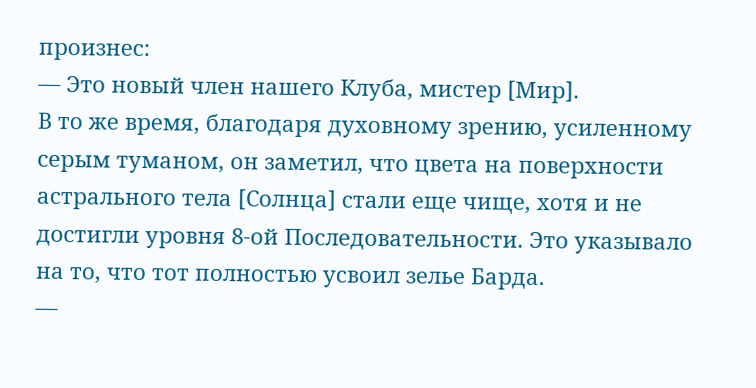произнес:
— Это новый член нашего Клуба, мистер [Мир].
В то же время, благодаря духовному зрению, усиленному серым туманом, он заметил, что цвета на поверхности астрального тела [Солнца] стали еще чище, хотя и не достигли уровня 8-ой Последовательности. Это указывало на то, что тот полностью усвоил зелье Барда.
—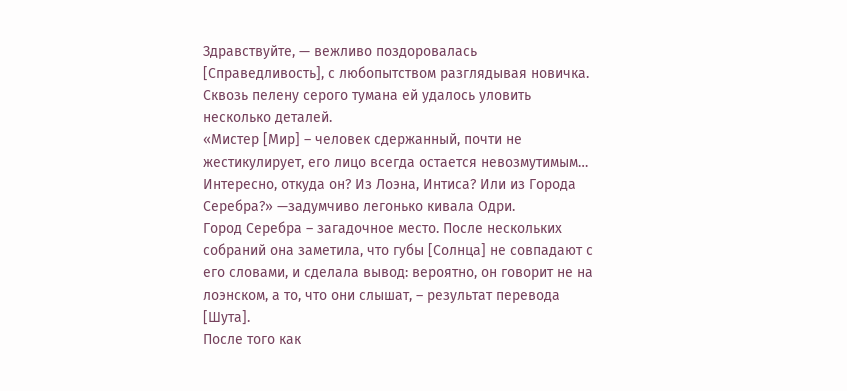Здравствуйте, — вежливо поздоровалась [Справедливость], с любопытством разглядывая новичка.
Сквозь пелену серого тумана ей удалось уловить несколько деталей.
«Мистер [Мир] – человек сдержанный, почти не жестикулирует, его лицо всегда остается невозмутимым… Интересно, откуда он? Из Лоэна, Интиса? Или из Города Серебра?» —задумчиво легонько кивала Одри.
Город Серебра – загадочное место. После нескольких собраний она заметила, что губы [Солнца] не совпадают с его словами, и сделала вывод: вероятно, он говорит не на лоэнском, а то, что они слышат, – результат перевода [Шута].
После того как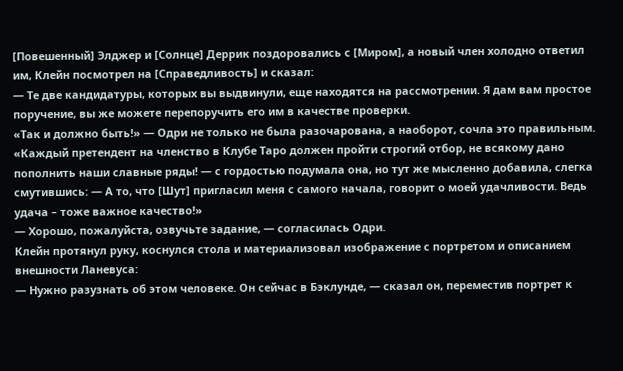[Повешенный] Элджер и [Солнце] Деррик поздоровались с [Миром], а новый член холодно ответил им, Клейн посмотрел на [Справедливость] и сказал:
— Те две кандидатуры, которых вы выдвинули, еще находятся на рассмотрении. Я дам вам простое поручение, вы же можете перепоручить его им в качестве проверки.
«Так и должно быть!» — Одри не только не была разочарована, а наоборот, сочла это правильным.
«Каждый претендент на членство в Клубе Таро должен пройти строгий отбор, не всякому дано пополнить наши славные ряды! — с гордостью подумала она, но тут же мысленно добавила, слегка смутившись: — А то, что [Шут] пригласил меня с самого начала, говорит о моей удачливости. Ведь удача – тоже важное качество!»
— Хорошо, пожалуйста, озвучьте задание, — согласилась Одри.
Клейн протянул руку, коснулся стола и материализовал изображение с портретом и описанием внешности Ланевуса:
— Нужно разузнать об этом человеке. Он сейчас в Бэклунде, — сказал он, переместив портрет к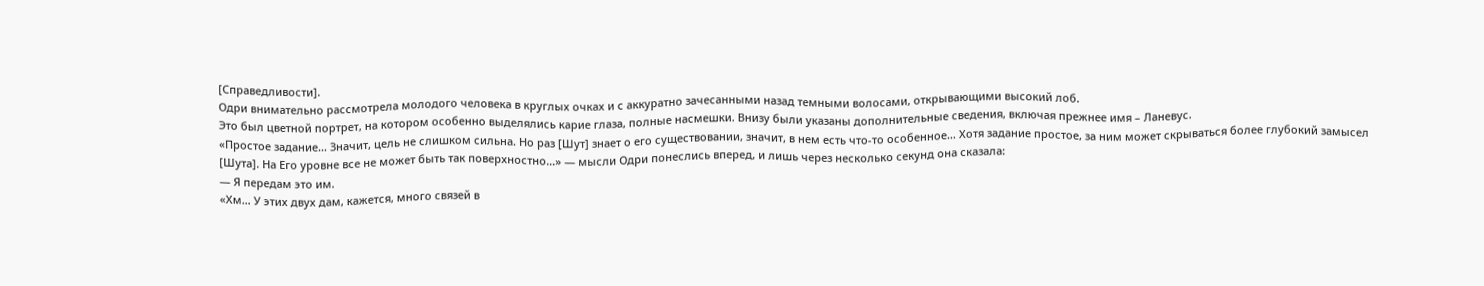[Справедливости].
Одри внимательно рассмотрела молодого человека в круглых очках и с аккуратно зачесанными назад темными волосами, открывающими высокий лоб.
Это был цветной портрет, на котором особенно выделялись карие глаза, полные насмешки. Внизу были указаны дополнительные сведения, включая прежнее имя – Ланевус.
«Простое задание… Значит, цель не слишком сильна. Но раз [Шут] знает о его существовании, значит, в нем есть что-то особенное… Хотя задание простое, за ним может скрываться более глубокий замысел [Шута]. На Его уровне все не может быть так поверхностно…» — мысли Одри понеслись вперед, и лишь через несколько секунд она сказала:
— Я передам это им.
«Хм… У этих двух дам, кажется, много связей в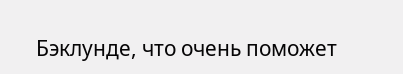Бэклунде, что очень поможет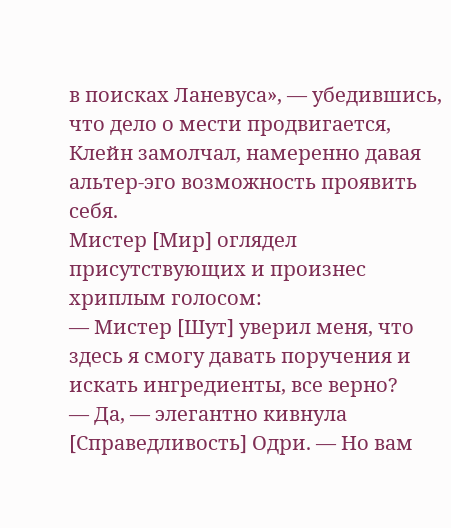в поисках Ланевуса», — убедившись, что дело о мести продвигается, Клейн замолчал, намеренно давая альтер-эго возможность проявить себя.
Мистер [Мир] оглядел присутствующих и произнес хриплым голосом:
— Мистер [Шут] уверил меня, что здесь я смогу давать поручения и искать ингредиенты, все верно?
— Да, — элегантно кивнула [Справедливость] Одри. — Но вам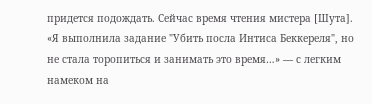придется подождать. Сейчас время чтения мистера [Шута].
«Я выполнила задание "Убить посла Интиса Беккереля", но не стала торопиться и занимать это время…» — с легким намеком на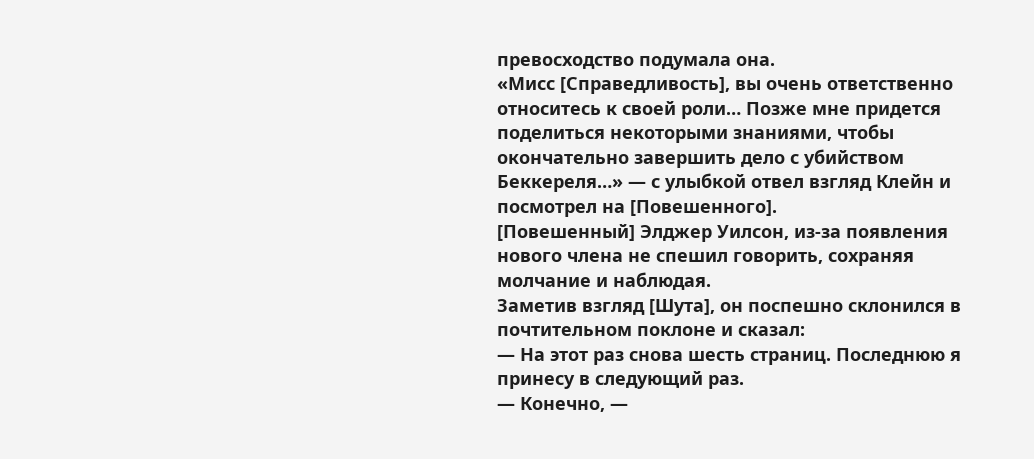превосходство подумала она.
«Мисс [Справедливость], вы очень ответственно относитесь к своей роли… Позже мне придется поделиться некоторыми знаниями, чтобы окончательно завершить дело с убийством Беккереля…» — с улыбкой отвел взгляд Клейн и посмотрел на [Повешенного].
[Повешенный] Элджер Уилсон, из-за появления нового члена не спешил говорить, сохраняя молчание и наблюдая.
Заметив взгляд [Шута], он поспешно склонился в почтительном поклоне и сказал:
— На этот раз снова шесть страниц. Последнюю я принесу в следующий раз.
— Конечно, —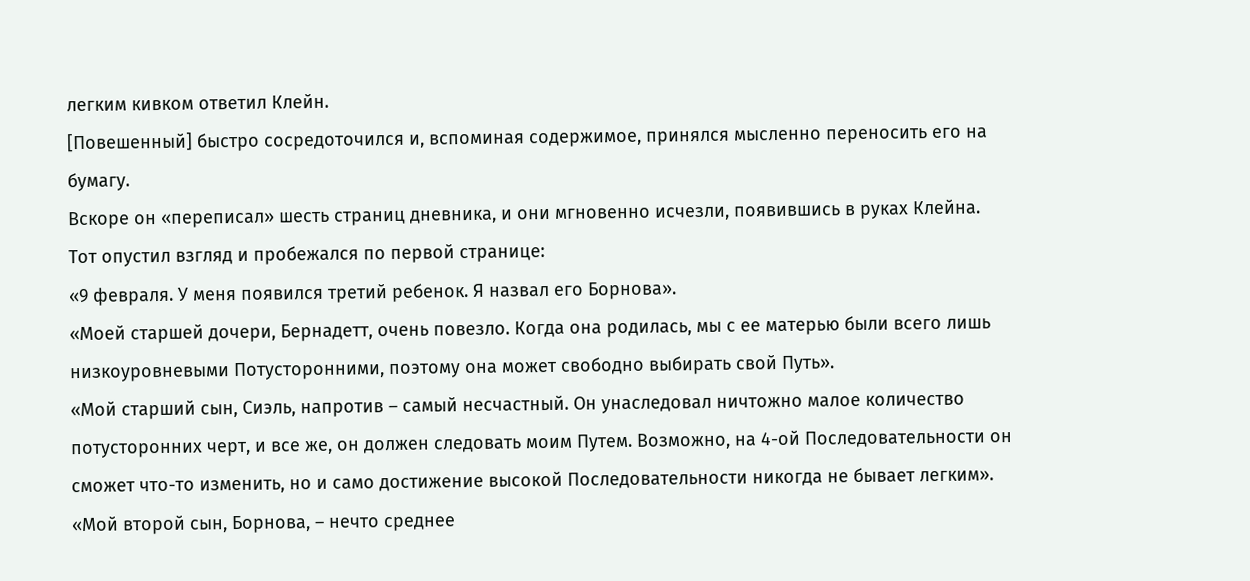легким кивком ответил Клейн.
[Повешенный] быстро сосредоточился и, вспоминая содержимое, принялся мысленно переносить его на бумагу.
Вскоре он «переписал» шесть страниц дневника, и они мгновенно исчезли, появившись в руках Клейна.
Тот опустил взгляд и пробежался по первой странице:
«9 февраля. У меня появился третий ребенок. Я назвал его Борнова».
«Моей старшей дочери, Бернадетт, очень повезло. Когда она родилась, мы с ее матерью были всего лишь низкоуровневыми Потусторонними, поэтому она может свободно выбирать свой Путь».
«Мой старший сын, Сиэль, напротив – самый несчастный. Он унаследовал ничтожно малое количество потусторонних черт, и все же, он должен следовать моим Путем. Возможно, на 4-ой Последовательности он сможет что-то изменить, но и само достижение высокой Последовательности никогда не бывает легким».
«Мой второй сын, Борнова, – нечто среднее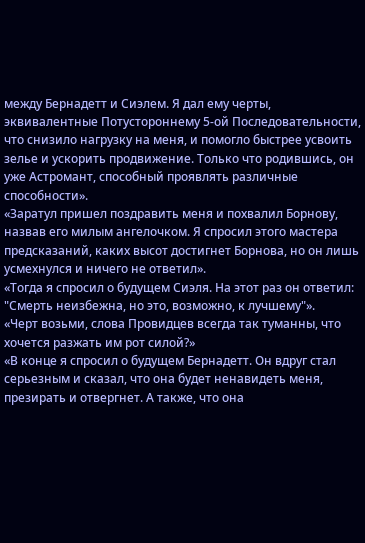между Бернадетт и Сиэлем. Я дал ему черты, эквивалентные Потустороннему 5-ой Последовательности, что снизило нагрузку на меня, и помогло быстрее усвоить зелье и ускорить продвижение. Только что родившись, он уже Астромант, способный проявлять различные способности».
«Заратул пришел поздравить меня и похвалил Борнову, назвав его милым ангелочком. Я спросил этого мастера предсказаний, каких высот достигнет Борнова, но он лишь усмехнулся и ничего не ответил».
«Тогда я спросил о будущем Сиэля. На этот раз он ответил: "Смерть неизбежна, но это, возможно, к лучшему"».
«Черт возьми, слова Провидцев всегда так туманны, что хочется разжать им рот силой?»
«В конце я спросил о будущем Бернадетт. Он вдруг стал серьезным и сказал, что она будет ненавидеть меня, презирать и отвергнет. А также, что она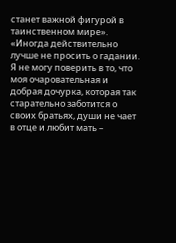станет важной фигурой в таинственном мире».
«Иногда действительно лучше не просить о гадании. Я не могу поверить в то, что моя очаровательная и добрая дочурка, которая так старательно заботится о своих братьях, души не чает в отце и любит мать –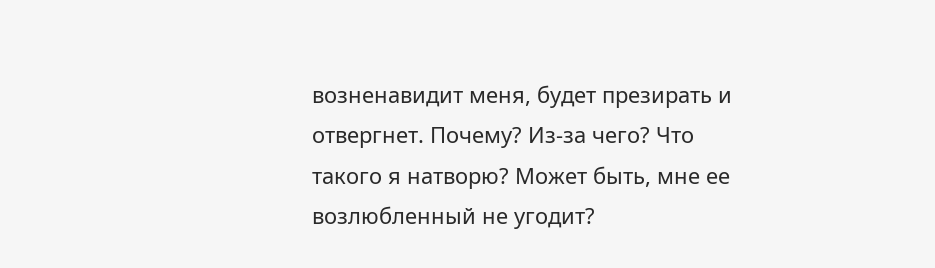возненавидит меня, будет презирать и отвергнет. Почему? Из-за чего? Что такого я натворю? Может быть, мне ее возлюбленный не угодит?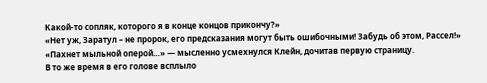Какой-то сопляк, которого я в конце концов прикончу?»
«Нет уж, Заратул – не пророк, его предсказания могут быть ошибочными! Забудь об этом, Рассел!»
«Пахнет мыльной оперой…» — мысленно усмехнулся Клейн, дочитав первую страницу.
В то же время в его голове всплыло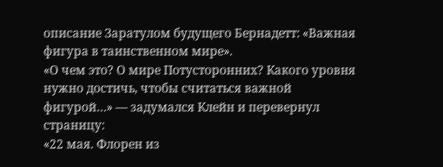описание Заратулом будущего Бернадетт: «Важная фигура в таинственном мире».
«О чем это? О мире Потусторонних? Какого уровня нужно достичь, чтобы считаться важной фигурой…» — задумался Клейн и перевернул страницу:
«22 мая. Флорен из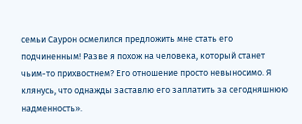семьи Саурон осмелился предложить мне стать его подчиненным! Разве я похож на человека, который станет чьим-то прихвостнем? Его отношение просто невыносимо. Я клянусь, что однажды заставлю его заплатить за сегодняшнюю надменность».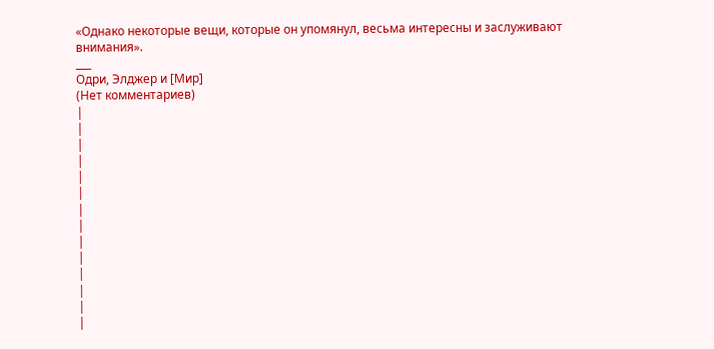«Однако некоторые вещи, которые он упомянул, весьма интересны и заслуживают внимания».
___
Одри, Элджер и [Мир]
(Нет комментариев)
|
|
|
|
|
|
|
|
|
|
|
|
|
|